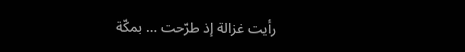رأيت غزالة إذ طرّحت … بمكّة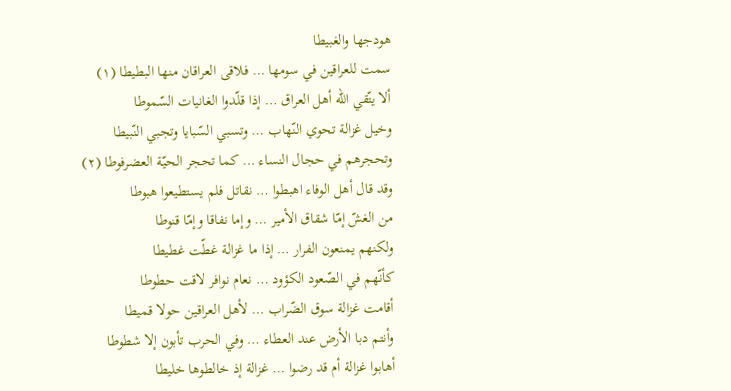هودجها والغبيطا
سمت للعراقين في سومها … فلاقى العراقان منها البطيطا (١)
ألا يتّقي الله أهل العراق … إذا قلّدوا الغانيات السّموطا
وخيل غزالة تحوي النّهاب … وتسبي السّبايا وتجبي النّبيطا
وتحجرهم في حجال النساء … كما تحجر الحيّة العضرفوطا (٢)
وقد قال أهل الوفاء اهبطوا … نقاتل فلم يستطيعوا هبوطا
من الغشّ إمّا شقاق الأمير … وإما نفاقا وإمّا قنوطا
ولكنهم يمنعون الفرار … إذا ما غزالة غطّت غطيطا
كأنّهم في الصّعود الكؤود … نعام نوافر لاقت حطوطا
أقامت غزالة سوق الضّراب … لأهل العراقين حولا قميطا
وأنتم دبا الأرض عند العطاء … وفي الحرب تأبون إلا شطوطا
أهابوا غزالة أم قد رضوا … غزالة إذ خالطوها خليطا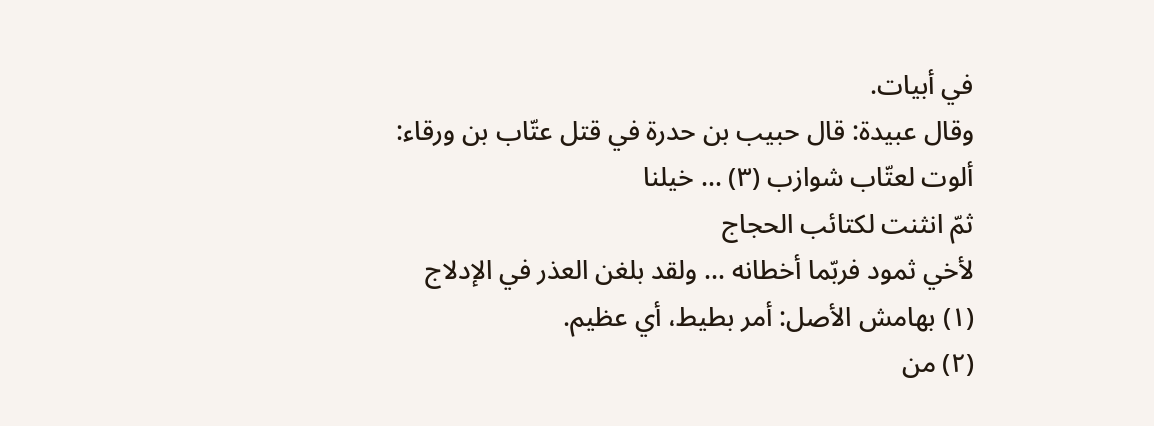في أبيات.
وقال عبيدة: قال حبيب بن حدرة في قتل عتّاب بن ورقاء:
ألوت لعتّاب شوازب (٣) … خيلنا
ثمّ انثنت لكتائب الحجاج
لأخي ثمود فربّما أخطانه … ولقد بلغن العذر في الإدلاج
(١) بهامش الأصل: أمر بطيط، أي عظيم.
(٢) من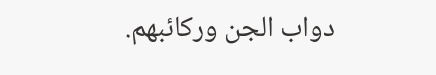دواب الجن وركائبهم.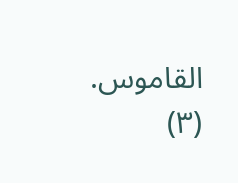القاموس.
(٣)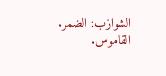الشوازب: الضمر. القاموس.